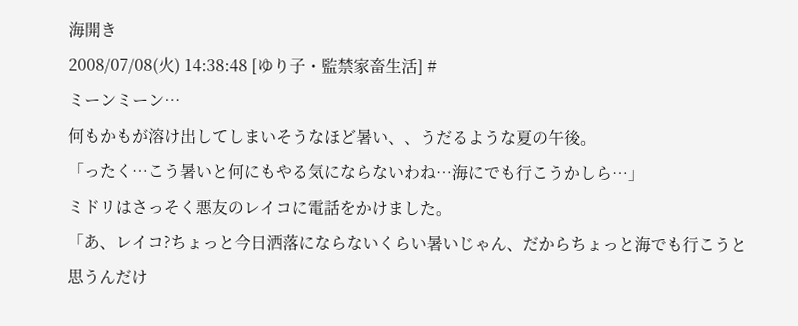海開き
2008/07/08(火) 14:38:48 [ゆり子・監禁家畜生活] #
ミーンミーン…
何もかもが溶け出してしまいそうなほど暑い、、うだるような夏の午後。
「ったく…こう暑いと何にもやる気にならないわね…海にでも行こうかしら…」
ミドリはさっそく悪友のレイコに電話をかけました。
「あ、レイコ?ちょっと今日洒落にならないくらい暑いじゃん、だからちょっと海でも行こうと
思うんだけ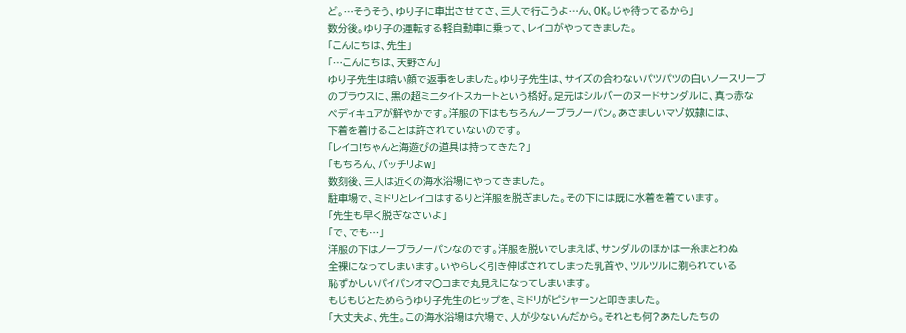ど。…そうそう、ゆり子に車出させてさ、三人で行こうよ…ん、OK。じゃ待ってるから」
数分後。ゆり子の運転する軽自動車に乗って、レイコがやってきました。
「こんにちは、先生」
「…こんにちは、天野さん」
ゆり子先生は暗い顔で返事をしました。ゆり子先生は、サイズの合わないパツパツの白いノースリーブ
のブラウスに、黒の超ミニタイトスカートという格好。足元はシルバーのヌードサンダルに、真っ赤な
ペディキュアが鮮やかです。洋服の下はもちろんノーブラノーパン。あさましいマゾ奴隷には、
下着を着けることは許されていないのです。
「レイコ!ちゃんと海遊びの道具は持ってきた?」
「もちろん、バッチリよw」
数刻後、三人は近くの海水浴場にやってきました。
駐車場で、ミドリとレイコはするりと洋服を脱ぎました。その下には既に水着を着ています。
「先生も早く脱ぎなさいよ」
「で、でも…」
洋服の下はノーブラノーパンなのです。洋服を脱いでしまえば、サンダルのほかは一糸まとわぬ
全裸になってしまいます。いやらしく引き伸ばされてしまった乳首や、ツルツルに剃られている
恥ずかしいパイパンオマ○コまで丸見えになってしまいます。
もじもじとためらうゆり子先生のヒップを、ミドリがピシャーンと叩きました。
「大丈夫よ、先生。この海水浴場は穴場で、人が少ないんだから。それとも何?あたしたちの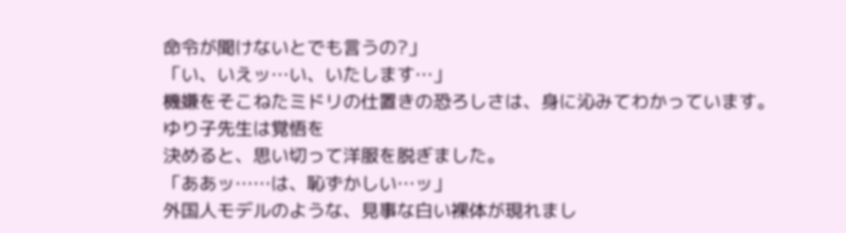命令が聞けないとでも言うの?」
「い、いえッ…い、いたします…」
機嫌をそこねたミドリの仕置きの恐ろしさは、身に沁みてわかっています。ゆり子先生は覚悟を
決めると、思い切って洋服を脱ぎました。
「ああッ……は、恥ずかしい…ッ」
外国人モデルのような、見事な白い裸体が現れまし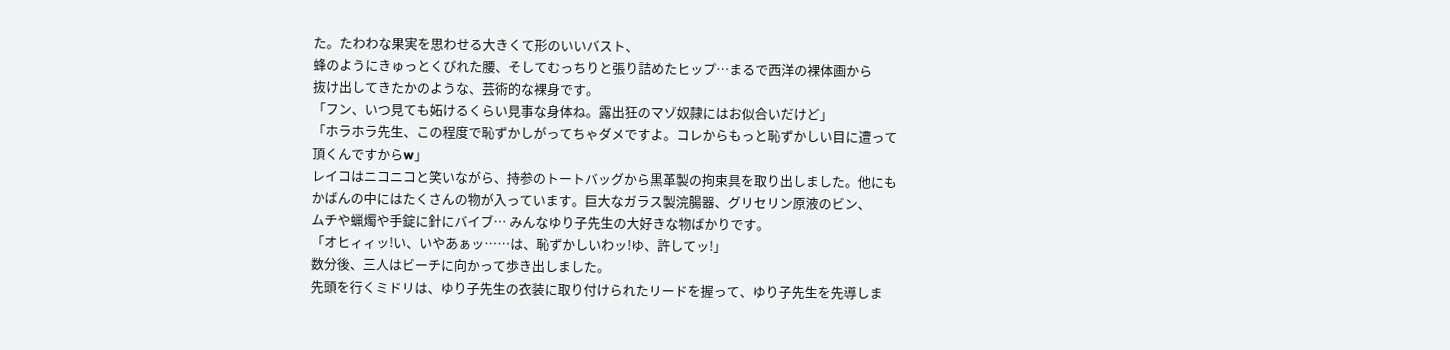た。たわわな果実を思わせる大きくて形のいいバスト、
蜂のようにきゅっとくびれた腰、そしてむっちりと張り詰めたヒップ…まるで西洋の裸体画から
抜け出してきたかのような、芸術的な裸身です。
「フン、いつ見ても妬けるくらい見事な身体ね。露出狂のマゾ奴隷にはお似合いだけど」
「ホラホラ先生、この程度で恥ずかしがってちゃダメですよ。コレからもっと恥ずかしい目に遭って
頂くんですからw」
レイコはニコニコと笑いながら、持参のトートバッグから黒革製の拘束具を取り出しました。他にも
かばんの中にはたくさんの物が入っています。巨大なガラス製浣腸器、グリセリン原液のビン、
ムチや蝋燭や手錠に針にバイブ… みんなゆり子先生の大好きな物ばかりです。
「オヒィィッ!い、いやあぁッ……は、恥ずかしいわッ!ゆ、許してッ!」
数分後、三人はビーチに向かって歩き出しました。
先頭を行くミドリは、ゆり子先生の衣装に取り付けられたリードを握って、ゆり子先生を先導しま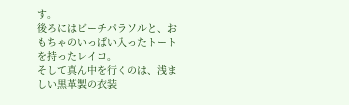す。
後ろにはビーチパラソルと、おもちゃのいっぱい入ったトートを持ったレイコ。
そして真ん中を行くのは、浅ましい黒革製の衣装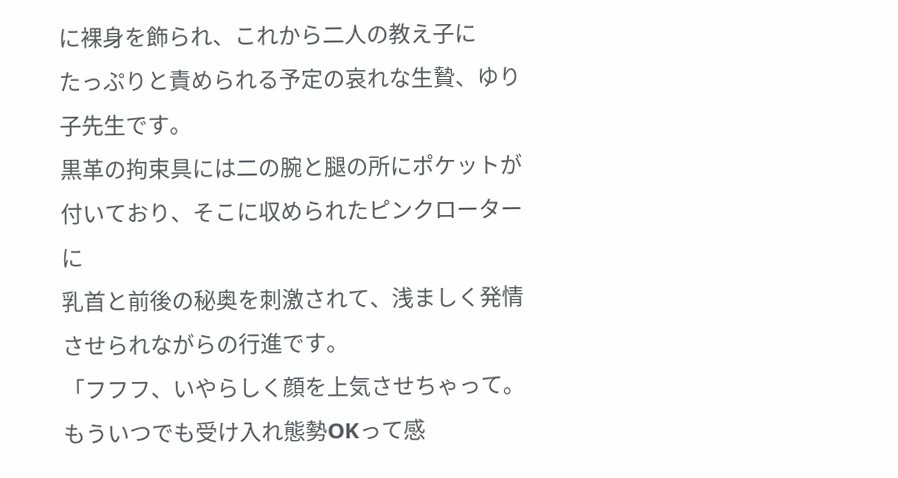に裸身を飾られ、これから二人の教え子に
たっぷりと責められる予定の哀れな生贄、ゆり子先生です。
黒革の拘束具には二の腕と腿の所にポケットが付いており、そこに収められたピンクローターに
乳首と前後の秘奥を刺激されて、浅ましく発情させられながらの行進です。
「フフフ、いやらしく顔を上気させちゃって。もういつでも受け入れ態勢OKって感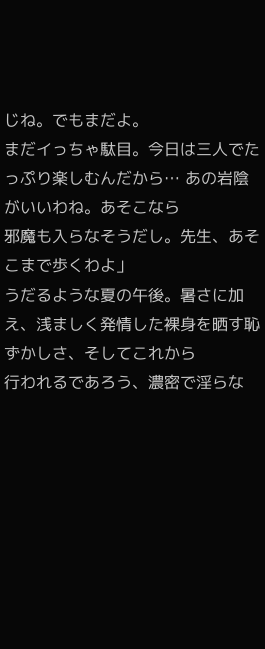じね。でもまだよ。
まだイっちゃ駄目。今日は三人でたっぷり楽しむんだから… あの岩陰がいいわね。あそこなら
邪魔も入らなそうだし。先生、あそこまで歩くわよ」
うだるような夏の午後。暑さに加え、浅ましく発情した裸身を晒す恥ずかしさ、そしてこれから
行われるであろう、濃密で淫らな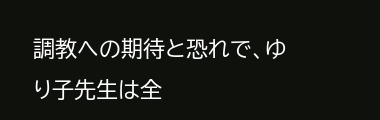調教への期待と恐れで、ゆり子先生は全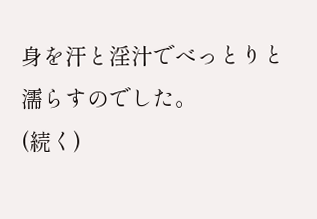身を汗と淫汁でべっとりと
濡らすのでした。
(続く)